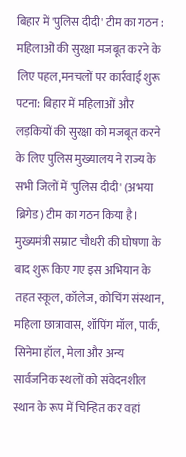बिहार में 'पुलिस दीदी' टीम का गठन : महिलाओं की सुरक्षा मजबूत करने के लिए पहल,मनचलों पर कार्रवाई शुरू
पटना: बिहार में महिलाओं और लड़कियों की सुरक्षा को मजबूत करने के लिए पुलिस मुख्यालय ने राज्य के सभी जिलों में 'पुलिस दीदी' (अभया ब्रिगेड) टीम का गठन किया है। मुख्यमंत्री सम्राट चौधरी की घोषणा के बाद शुरू किए गए इस अभियान के तहत स्कूल, कॉलेज, कोचिंग संस्थान, महिला छात्रावास, शॉपिंग मॉल, पार्क, सिनेमा हॉल, मेला और अन्य सार्वजनिक स्थलों को संवेदनशील स्थान के रूप में चिन्हित कर वहां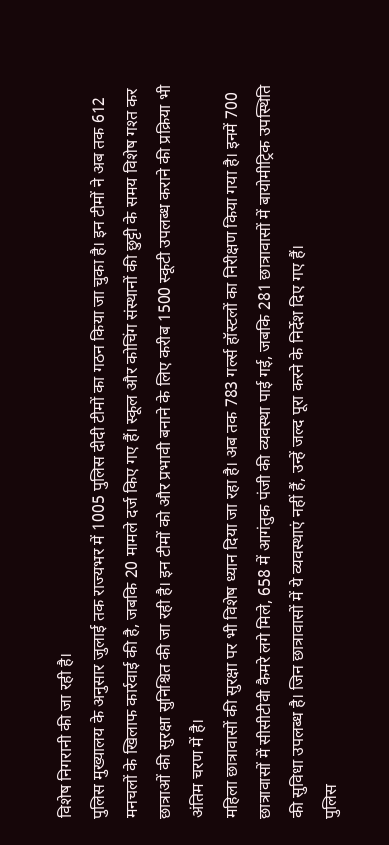विशेष निगरानी की जा रही है।
पुलिस मुख्यालय के अनुसार जुलाई तक राज्यभर में 1005 पुलिस दीदी टीमों का गठन किया जा चुका है। इन टीमों ने अब तक 612 मनचलों के खिलाफ कार्रवाई की है, जबकि 20 मामले दर्ज किए गए हैं। स्कूल और कोचिंग संस्थानों की छुट्टी के समय विशेष गश्त कर छात्राओं की सुरक्षा सुनिश्चित की जा रही है। इन टीमों को और प्रभावी बनाने के लिए करीब 1500 स्कूटी उपलब्ध कराने की प्रक्रिया भी अंतिम चरण में है।
महिला छात्रावासों की सुरक्षा पर भी विशेष ध्यान दिया जा रहा है। अब तक 783 गर्ल्स हॉस्टलों का निरीक्षण किया गया है। इनमें 700 छात्रावासों में सीसीटीवी कैमरे लगे मिले, 658 में आगंतुक पंजी की व्यवस्था पाई गई, जबकि 281 छात्रावासों में बायोमीट्रिक उपस्थिति की सुविधा उपलब्ध है। जिन छात्रावासों में ये व्यवस्थाएं नहीं हैं, उन्हें जल्द पूरा करने के निर्देश दिए गए हैं।
पुलिस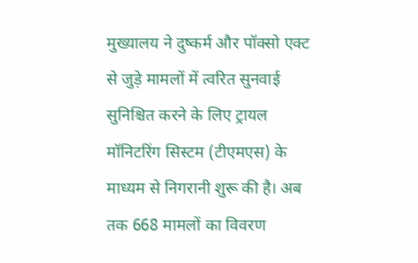मुख्यालय ने दुष्कर्म और पॉक्सो एक्ट से जुड़े मामलों में त्वरित सुनवाई सुनिश्चित करने के लिए ट्रायल मॉनिटरिंग सिस्टम (टीएमएस) के माध्यम से निगरानी शुरू की है। अब तक 668 मामलों का विवरण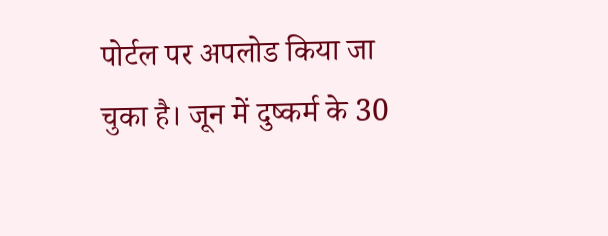पोर्टल पर अपलोड किया जा चुका है। जून में दुष्कर्म के 30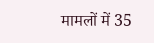मामलों में 35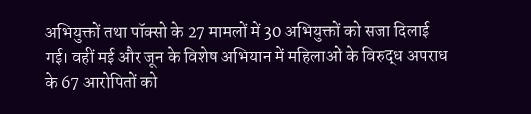अभियुक्तों तथा पॉक्सो के 27 मामलों में 30 अभियुक्तों को सजा दिलाई गई। वहीं मई और जून के विशेष अभियान में महिलाओं के विरुद्ध अपराध के 67 आरोपितों को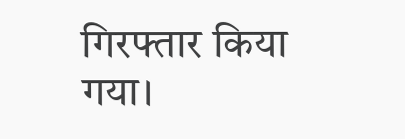गिरफ्तार किया गया।